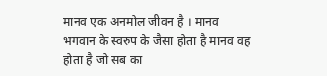मानव एक अनमोल जीवन है । मानव भगवान के स्वरुप के जैसा होता है मानव वह होता है जो सब का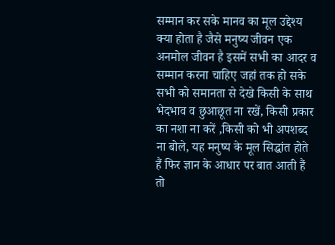सम्मान कर सके मानव का मूल उद्देश्य क्या होता है जैसे मनुष्य जीवन एक अनमोल जीवन है इसमें सभी का आदर व सम्मान करना चाहिए जहां तक हो सके सभी को समानता से देखे किसी के साथ भेदभाव व छुआछूत ना रखें, किसी प्रकार का नशा ना करें ,किसी को भी अपशब्द ना बोले, यह मनुष्य के मूल सिद्धांत होते हैं फिर ज्ञान के आधार पर बात आती हैं तो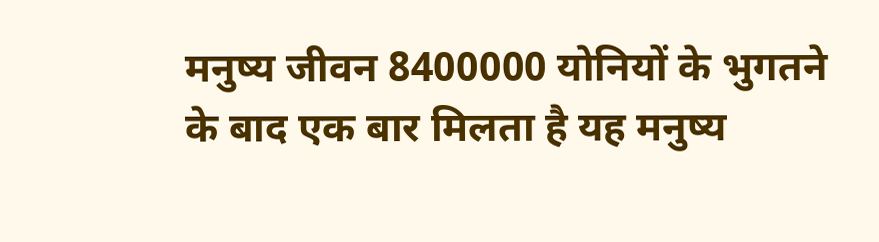मनुष्य जीवन 8400000 योनियों के भुगतने के बाद एक बार मिलता है यह मनुष्य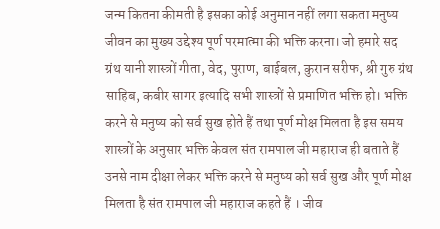जन्म कितना कीमती है इसका कोई अनुमान नहीं लगा सकता मनुष्य जीवन का मुख्य उद्देश्य पूर्ण परमात्मा की भक्ति करना। जो हमारे सद ग्रंथ यानी शास्त्रों गीता, वेद, पुराण, बाईबल, कुरान सरीफ, श्री गुरु ग्रंथ साहिब, कबीर सागर इत्यादि सभी शास्त्रों से प्रमाणित भक्ति हो। भक्ति करने से मनुष्य को सर्व सुख होते हैं तथा पूर्ण मोक्ष मिलता है इस समय शास्त्रों के अनुसार भक्ति केवल संत रामपाल जी महाराज ही बताते हैं उनसे नाम दीक्षा लेकर भक्ति करने से मनुष्य को सर्व सुख और पूर्ण मोक्ष मिलता है संत रामपाल जी महाराज कहते हैं । जीव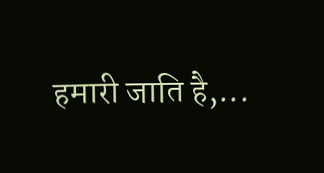हमारी जाति है,...